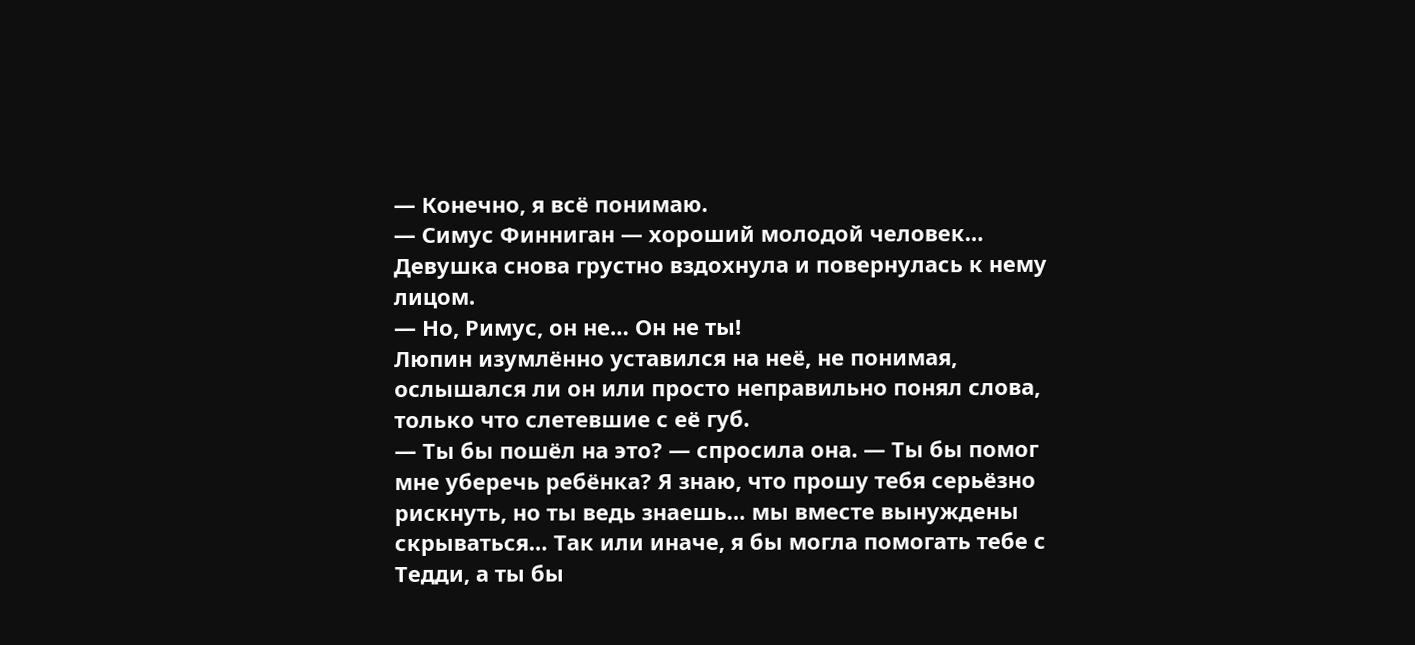— Конечно, я всё понимаю.
— Симус Финниган — хороший молодой человек…
Девушка снова грустно вздохнула и повернулась к нему лицом.
— Но, Римус, он не… Он не ты!
Люпин изумлённо уставился на неё, не понимая, ослышался ли он или просто неправильно понял слова, только что слетевшие с её губ.
— Ты бы пошёл на это? — спросила она. — Ты бы помог мне уберечь ребёнка? Я знаю, что прошу тебя серьёзно рискнуть, но ты ведь знаешь… мы вместе вынуждены скрываться… Так или иначе, я бы могла помогать тебе с Тедди, а ты бы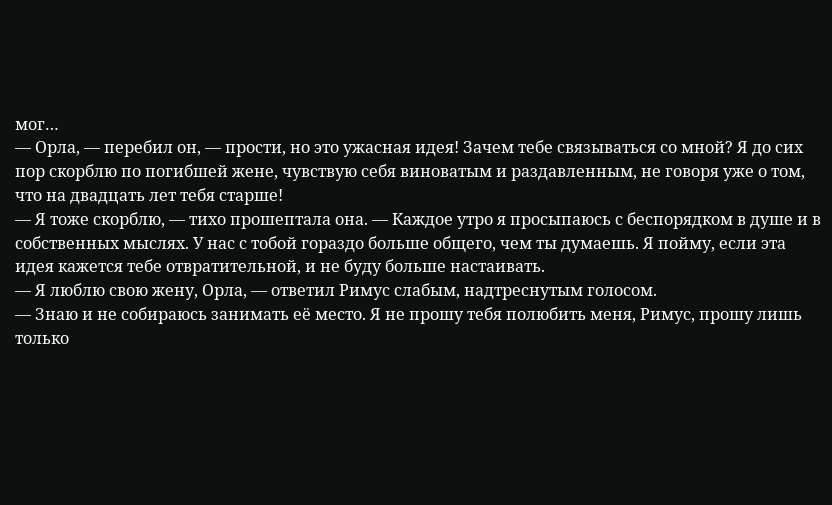мог…
— Орла, — перебил он, — прости, но это ужасная идея! Зачем тебе связываться со мной? Я до сих пор скорблю по погибшей жене, чувствую себя виноватым и раздавленным, не говоря уже о том, что на двадцать лет тебя старше!
— Я тоже скорблю, — тихо прошептала она. — Каждое утро я просыпаюсь с беспорядком в душе и в собственных мыслях. У нас с тобой гораздо больше общего, чем ты думаешь. Я пойму, если эта идея кажется тебе отвратительной, и не буду больше настаивать.
— Я люблю свою жену, Орла, — ответил Римус слабым, надтреснутым голосом.
— Знаю и не собираюсь занимать её место. Я не прошу тебя полюбить меня, Римус, прошу лишь только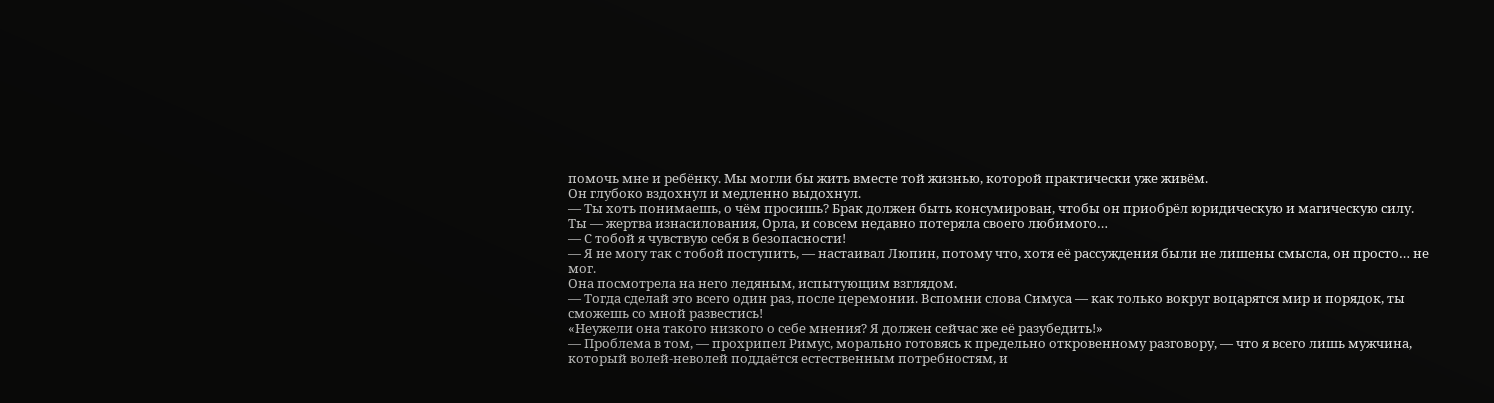помочь мне и ребёнку. Мы могли бы жить вместе той жизнью, которой практически уже живём.
Он глубоко вздохнул и медленно выдохнул.
— Ты хоть понимаешь, о чём просишь? Брак должен быть консумирован, чтобы он приобрёл юридическую и магическую силу. Ты — жертва изнасилования, Орла, и совсем недавно потеряла своего любимого…
— С тобой я чувствую себя в безопасности!
— Я не могу так с тобой поступить, — настаивал Люпин, потому что, хотя её рассуждения были не лишены смысла, он просто… не мог.
Она посмотрела на него ледяным, испытующим взглядом.
— Тогда сделай это всего один раз, после церемонии. Вспомни слова Симуса — как только вокруг воцарятся мир и порядок, ты сможешь со мной развестись!
«Неужели она такого низкого о себе мнения? Я должен сейчас же её разубедить!»
— Проблема в том, — прохрипел Римус, морально готовясь к предельно откровенному разговору, — что я всего лишь мужчина, который волей-неволей поддаётся естественным потребностям, и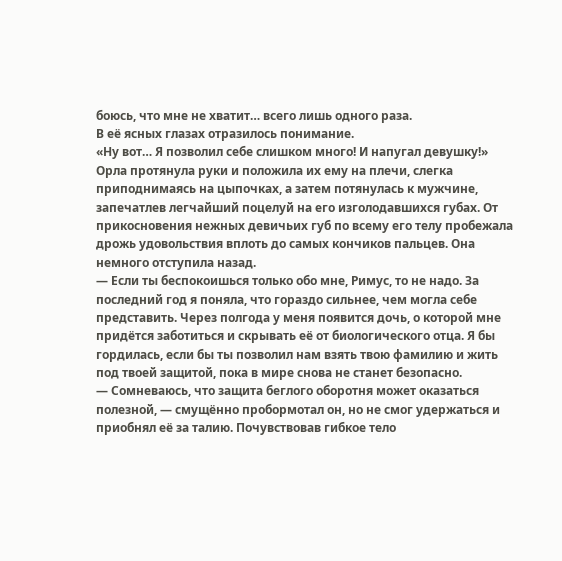боюсь, что мне не хватит… всего лишь одного раза.
В её ясных глазах отразилось понимание.
«Ну вот… Я позволил себе слишком много! И напугал девушку!»
Орла протянула руки и положила их ему на плечи, слегка приподнимаясь на цыпочках, а затем потянулась к мужчине, запечатлев легчайший поцелуй на его изголодавшихся губах. От прикосновения нежных девичьих губ по всему его телу пробежала дрожь удовольствия вплоть до самых кончиков пальцев. Она немного отступила назад.
— Если ты беспокоишься только обо мне, Римус, то не надо. За последний год я поняла, что гораздо сильнее, чем могла себе представить. Через полгода у меня появится дочь, о которой мне придётся заботиться и скрывать её от биологического отца. Я бы гордилась, если бы ты позволил нам взять твою фамилию и жить под твоей защитой, пока в мире снова не станет безопасно.
— Сомневаюсь, что защита беглого оборотня может оказаться полезной, — смущённо пробормотал он, но не смог удержаться и приобнял её за талию. Почувствовав гибкое тело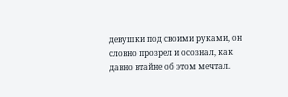девушки под своими руками, он словно прозрел и осознал, как давно втайне об этом мечтал.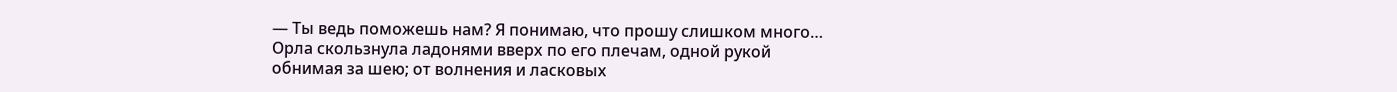— Ты ведь поможешь нам? Я понимаю, что прошу слишком много…
Орла скользнула ладонями вверх по его плечам, одной рукой обнимая за шею; от волнения и ласковых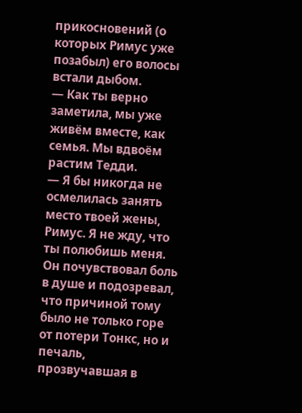прикосновений (о которых Римус уже позабыл) его волосы встали дыбом.
— Как ты верно заметила, мы уже живём вместе, как семья. Мы вдвоём растим Тедди.
— Я бы никогда не осмелилась занять место твоей жены, Римус. Я не жду, что ты полюбишь меня.
Он почувствовал боль в душе и подозревал, что причиной тому было не только горе от потери Тонкс, но и печаль, прозвучавшая в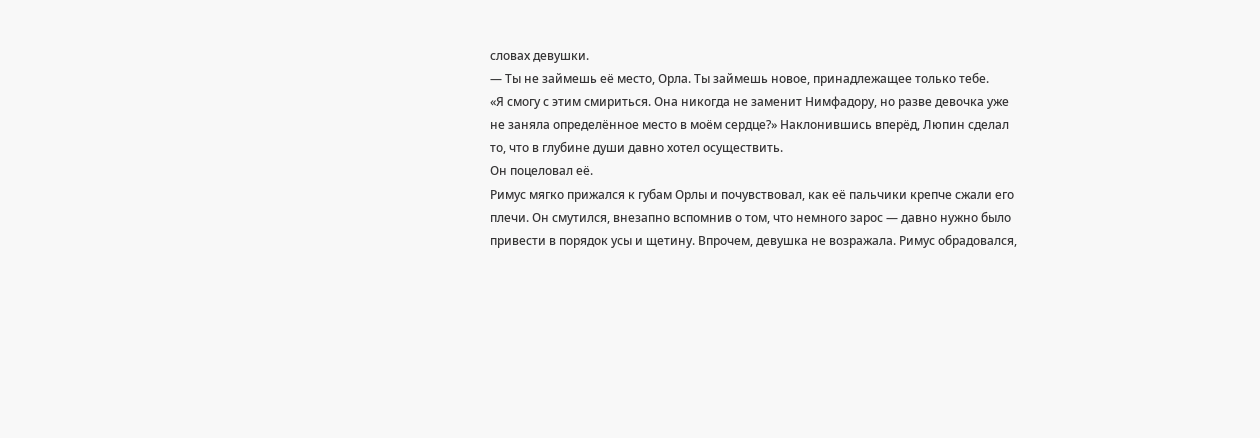словах девушки.
— Ты не займешь её место, Орла. Ты займешь новое, принадлежащее только тебе.
«Я смогу с этим смириться. Она никогда не заменит Нимфадору, но разве девочка уже не заняла определённое место в моём сердце?» Наклонившись вперёд, Люпин сделал то, что в глубине души давно хотел осуществить.
Он поцеловал её.
Римус мягко прижался к губам Орлы и почувствовал, как её пальчики крепче сжали его плечи. Он смутился, внезапно вспомнив о том, что немного зарос — давно нужно было привести в порядок усы и щетину. Впрочем, девушка не возражала. Римус обрадовался,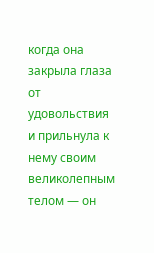когда она закрыла глаза от удовольствия и прильнула к нему своим великолепным телом — он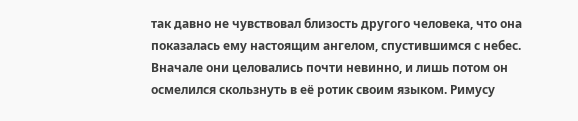так давно не чувствовал близость другого человека, что она показалась ему настоящим ангелом, спустившимся с небес.
Вначале они целовались почти невинно, и лишь потом он осмелился скользнуть в её ротик своим языком. Римусу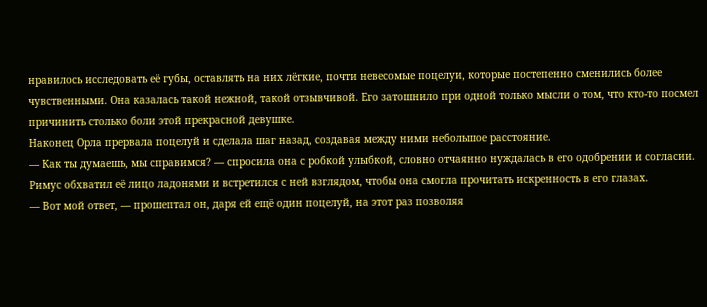нравилось исследовать её губы, оставлять на них лёгкие, почти невесомые поцелуи, которые постепенно сменились более чувственными. Она казалась такой нежной, такой отзывчивой. Его затошнило при одной только мысли о том, что кто-то посмел причинить столько боли этой прекрасной девушке.
Наконец Орла прервала поцелуй и сделала шаг назад, создавая между ними небольшое расстояние.
— Как ты думаешь, мы справимся? — спросила она с робкой улыбкой, словно отчаянно нуждалась в его одобрении и согласии.
Римус обхватил её лицо ладонями и встретился с ней взглядом, чтобы она смогла прочитать искренность в его глазах.
— Вот мой ответ, — прошептал он, даря ей ещё один поцелуй, на этот раз позволяя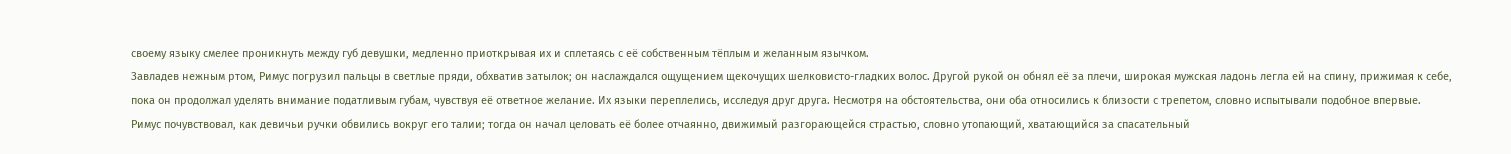своему языку смелее проникнуть между губ девушки, медленно приоткрывая их и сплетаясь с её собственным тёплым и желанным язычком.
Завладев нежным ртом, Римус погрузил пальцы в светлые пряди, обхватив затылок; он наслаждался ощущением щекочущих шелковисто-гладких волос. Другой рукой он обнял её за плечи, широкая мужская ладонь легла ей на спину, прижимая к себе, пока он продолжал уделять внимание податливым губам, чувствуя её ответное желание. Их языки переплелись, исследуя друг друга. Несмотря на обстоятельства, они оба относились к близости с трепетом, словно испытывали подобное впервые.
Римус почувствовал, как девичьи ручки обвились вокруг его талии; тогда он начал целовать её более отчаянно, движимый разгорающейся страстью, словно утопающий, хватающийся за спасательный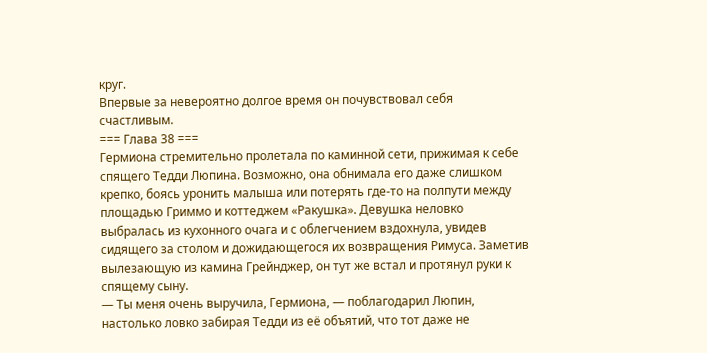круг.
Впервые за невероятно долгое время он почувствовал себя счастливым.
=== Глава 38 ===
Гермиона стремительно пролетала по каминной сети, прижимая к себе спящего Тедди Люпина. Возможно, она обнимала его даже слишком крепко, боясь уронить малыша или потерять где-то на полпути между площадью Гриммо и коттеджем «Ракушка». Девушка неловко выбралась из кухонного очага и с облегчением вздохнула, увидев сидящего за столом и дожидающегося их возвращения Римуса. Заметив вылезающую из камина Грейнджер, он тут же встал и протянул руки к спящему сыну.
— Ты меня очень выручила, Гермиона, — поблагодарил Люпин, настолько ловко забирая Тедди из её объятий, что тот даже не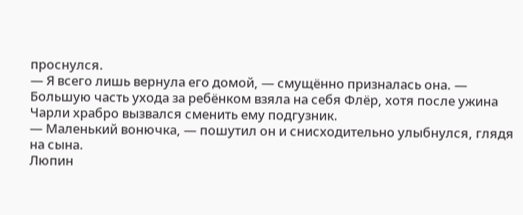проснулся.
— Я всего лишь вернула его домой, — смущённо призналась она. — Большую часть ухода за ребёнком взяла на себя Флёр, хотя после ужина Чарли храбро вызвался сменить ему подгузник.
— Маленький вонючка, — пошутил он и снисходительно улыбнулся, глядя на сына.
Люпин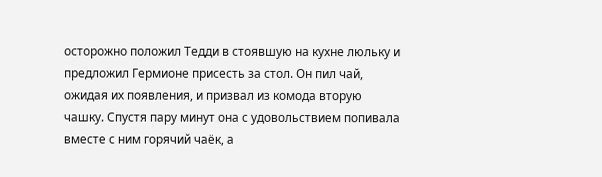осторожно положил Тедди в стоявшую на кухне люльку и предложил Гермионе присесть за стол. Он пил чай, ожидая их появления, и призвал из комода вторую чашку. Спустя пару минут она с удовольствием попивала вместе с ним горячий чаёк, а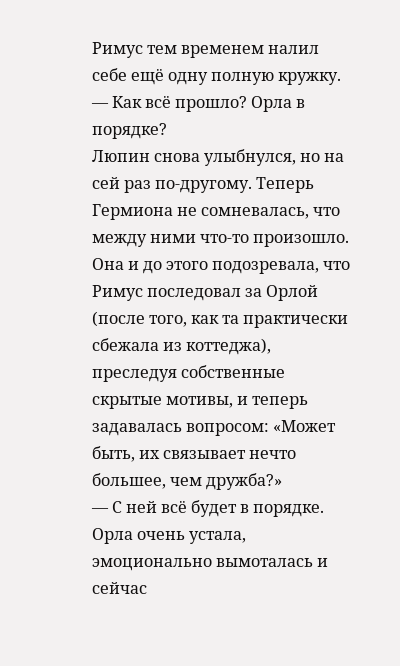Римус тем временем налил себе ещё одну полную кружку.
— Как всё прошло? Орла в порядке?
Люпин снова улыбнулся, но на сей раз по-другому. Теперь Гермиона не сомневалась, что между ними что-то произошло. Она и до этого подозревала, что Римус последовал за Орлой (после того, как та практически сбежала из коттеджа), преследуя собственные скрытые мотивы, и теперь задавалась вопросом: «Может быть, их связывает нечто большее, чем дружба?»
— С ней всё будет в порядке. Орла очень устала, эмоционально вымоталась и сейчас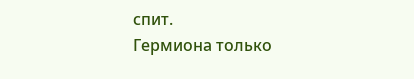спит.
Гермиона только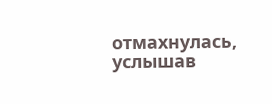отмахнулась, услышав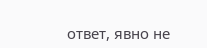ответ, явно не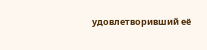удовлетворивший её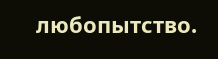любопытство.